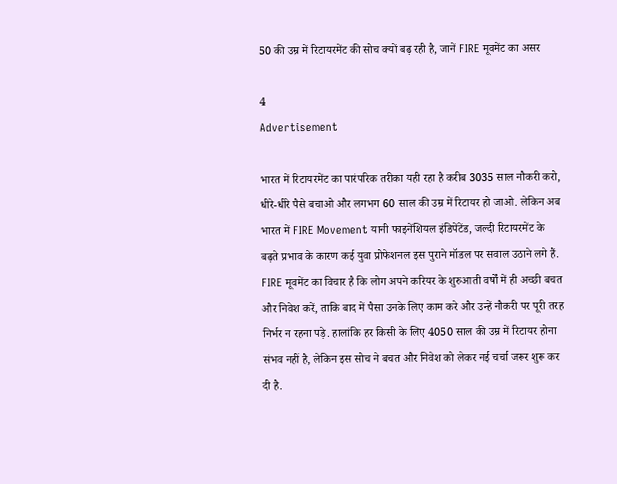50 की उम्र में रिटायरमेंट की सोच क्यों बढ़ रही है, जानें FIRE मूवमेंट का असर

4
Advertisement

भारत में रिटायरमेंट का पारंपरिक तरीका यही रहा है करीब 3035 साल नौकरी करो, धीरे-धीरे पैसे बचाओ और लगभग 60 साल की उम्र में रिटायर हो जाओ. लेकिन अब भारत में FIRE Movement यानी फाइनेंशियल इंडिपेंटेंड, जल्दी रिटायरमेंट के बढ़ते प्रभाव के कारण कई युवा प्रोफेशनल इस पुराने मॉडल पर सवाल उठाने लगे हैं. FIRE मूवमेंट का विचार है कि लोग अपने करियर के शुरुआती वर्षों में ही अच्छी बचत और निवेश करें, ताकि बाद में पैसा उनके लिए काम करे और उन्हें नौकरी पर पूरी तरह निर्भर न रहना पड़े. हालांकि हर किसी के लिए 4050 साल की उम्र में रिटायर होना संभव नहीं है, लेकिन इस सोच ने बचत और निवेश को लेकर नई चर्चा जरूर शुरू कर दी है.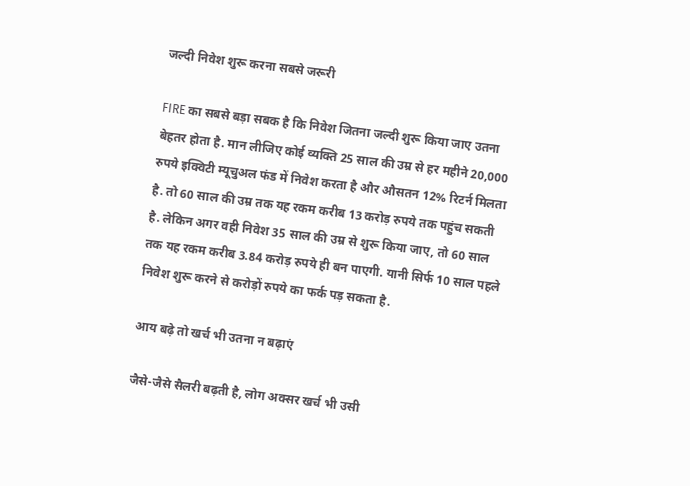जल्दी निवेश शुरू करना सबसे जरूरी

FIRE का सबसे बड़ा सबक है कि निवेश जितना जल्दी शुरू किया जाए उतना बेहतर होता है. मान लीजिए कोई व्यक्ति 25 साल की उम्र से हर महीने 20,000 रुपये इक्विटी म्यूचुअल फंड में निवेश करता है और औसतन 12% रिटर्न मिलता है. तो 60 साल की उम्र तक यह रकम करीब 13 करोड़ रुपये तक पहुंच सकती है. लेकिन अगर वही निवेश 35 साल की उम्र से शुरू किया जाए, तो 60 साल तक यह रकम करीब 3.84 करोड़ रुपये ही बन पाएगी. यानी सिर्फ 10 साल पहले निवेश शुरू करने से करोड़ों रुपये का फर्क पड़ सकता है.

आय बढ़े तो खर्च भी उतना न बढ़ाएं

जैसे-जैसे सैलरी बढ़ती है, लोग अक्सर खर्च भी उसी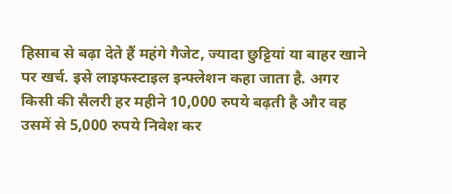हिसाब से बढ़ा देते हैं महंगे गैजेट, ज्यादा छुट्टियां या बाहर खाने पर खर्च. इसे लाइफस्टाइल इन्फ्लेशन कहा जाता है. अगर किसी की सैलरी हर महीने 10,000 रुपये बढ़ती है और वह उसमें से 5,000 रुपये निवेश कर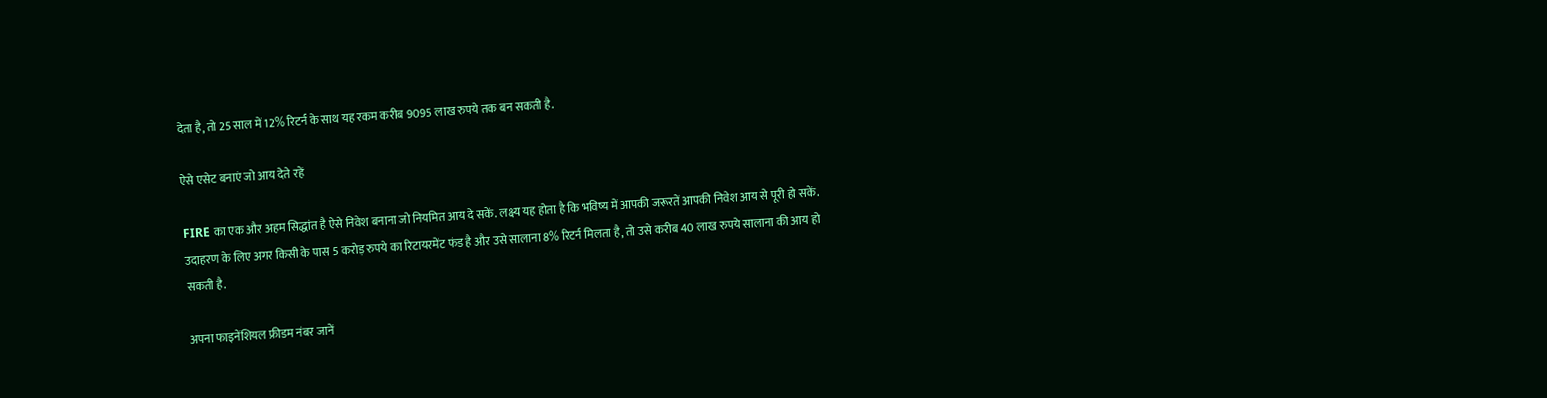देता है, तो 25 साल में 12% रिटर्न के साथ यह रकम करीब 9095 लाख रुपये तक बन सकती है.

ऐसे एसेट बनाएं जो आय देते रहें

FIRE का एक और अहम सिद्धांत है ऐसे निवेश बनाना जो नियमित आय दे सकें. लक्ष्य यह होता है कि भविष्य में आपकी जरूरतें आपकी निवेश आय से पूरी हो सकें. उदाहरण के लिए अगर किसी के पास 5 करोड़ रुपये का रिटायरमेंट फंड है और उसे सालाना 8% रिटर्न मिलता है, तो उसे करीब 40 लाख रुपये सालाना की आय हो सकती है.

अपना फाइनेंशियल फ्रीडम नंबर जानें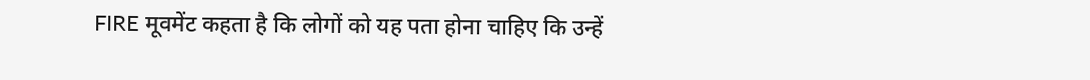FIRE मूवमेंट कहता है कि लोगों को यह पता होना चाहिए कि उन्हें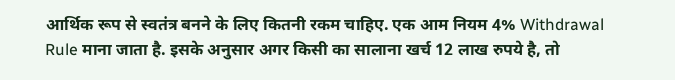आर्थिक रूप से स्वतंत्र बनने के लिए कितनी रकम चाहिए. एक आम नियम 4% Withdrawal Rule माना जाता है. इसके अनुसार अगर किसी का सालाना खर्च 12 लाख रुपये है, तो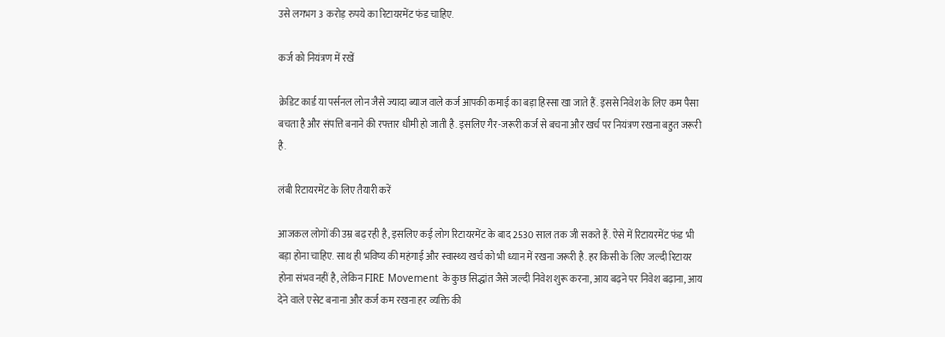उसे लगभग 3 करोड़ रुपये का रिटायरमेंट फंड चाहिए.

कर्ज को नियंत्रण में रखें

क्रेडिट कार्ड या पर्सनल लोन जैसे ज्यादा ब्याज वाले कर्ज आपकी कमाई का बड़ा हिस्सा खा जाते हैं. इससे निवेश के लिए कम पैसा बचता है और संपत्ति बनाने की रफ्तार धीमी हो जाती है. इसलिए गैर-जरूरी कर्ज से बचना और खर्च पर नियंत्रण रखना बहुत जरूरी है.

लंबी रिटायरमेंट के लिए तैयारी करें

आजकल लोगों की उम्र बढ़ रही है, इसलिए कई लोग रिटायरमेंट के बाद 2530 साल तक जी सकते हैं. ऐसे में रिटायरमेंट फंड भी बड़ा होना चाहिए. साथ ही भविष्य की महंगाई और स्वास्थ्य खर्च को भी ध्यान में रखना जरूरी है. हर किसी के लिए जल्दी रिटायर होना संभव नहीं है, लेकिन FIRE Movement के कुछ सिद्धांत जैसे जल्दी निवेश शुरू करना, आय बढ़ने पर निवेश बढ़ाना, आय देने वाले एसेट बनाना और कर्ज कम रखना हर व्यक्ति की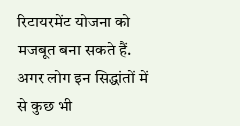रिटायरमेंट योजना को मजबूत बना सकते हैं. अगर लोग इन सिद्धांतों में से कुछ भी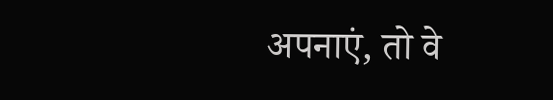अपनाएं, तो वे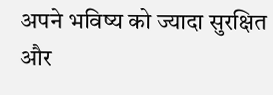अपने भविष्य को ज्यादा सुरक्षित और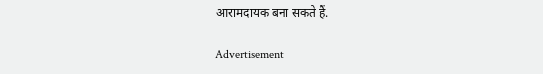आरामदायक बना सकते हैं.

Advertisement